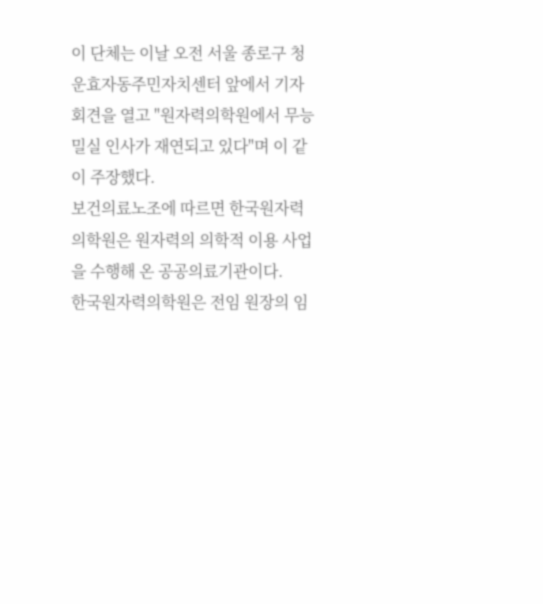이 단체는 이날 오전 서울 종로구 청운효자동주민자치센터 앞에서 기자회견을 열고 "원자력의학원에서 무능 밀실 인사가 재연되고 있다"며 이 같이 주장했다.
보건의료노조에 따르면 한국원자력의학원은 원자력의 의학적 이용 사업을 수행해 온 공공의료기관이다.
한국원자력의학원은 전임 원장의 임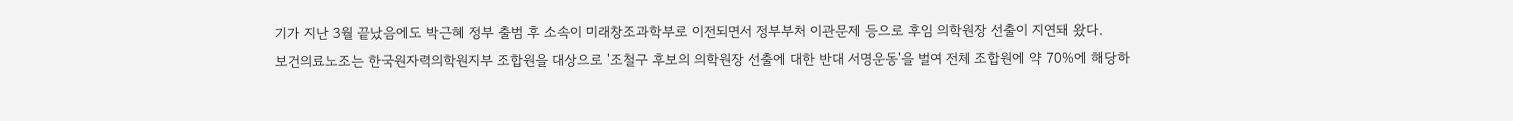기가 지난 3월 끝났음에도 박근혜 정부 출범 후 소속이 미래창조과학부로 이전되면서 정부부처 이관문제 등으로 후임 의학원장 선출이 지연돼 왔다.
보건의료노조는 한국원자력의학원지부 조합원을 대상으로 '조철구 후보의 의학원장 선출에 대한 반대 서명운동'을 벌여 전체 조합원에 약 70%에 해당하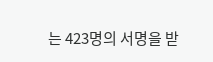는 423명의 서명을 받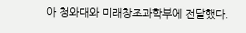아 청와대와 미래창조과학부에 전달했다.